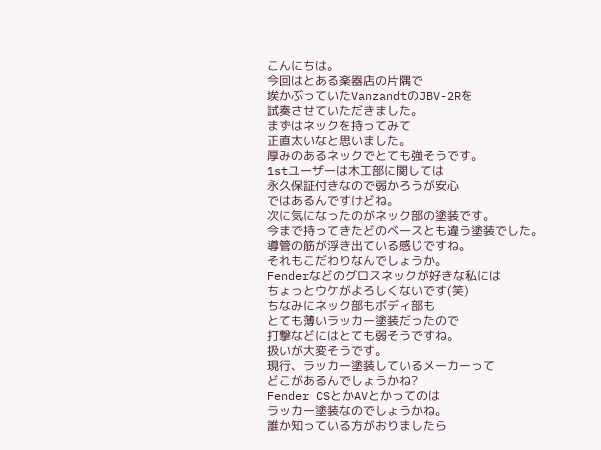こんにちは。
今回はとある楽器店の片隅で
埃かぶっていたVanzandtのJBV-2Rを
試奏させていただきました。
まずはネックを持ってみて
正直太いなと思いました。
厚みのあるネックでとても強そうです。
1stユーザーは木工部に関しては
永久保証付きなので弱かろうが安心
ではあるんですけどね。
次に気になったのがネック部の塗装です。
今まで持ってきたどのベースとも違う塗装でした。
導管の筋が浮き出ている感じですね。
それもこだわりなんでしょうか。
Fenderなどのグロスネックが好きな私には
ちょっとウケがよろしくないです(笑)
ちなみにネック部もボディ部も
とても薄いラッカー塗装だったので
打撃などにはとても弱そうですね。
扱いが大変そうです。
現行、ラッカー塗装しているメーカーって
どこがあるんでしょうかね?
Fender CSとかAVとかってのは
ラッカー塗装なのでしょうかね。
誰か知っている方がおりましたら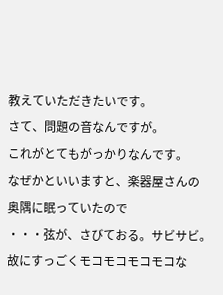教えていただきたいです。
さて、問題の音なんですが。
これがとてもがっかりなんです。
なぜかといいますと、楽器屋さんの
奥隅に眠っていたので
・・・弦が、さびておる。サビサビ。
故にすっごくモコモコモコモコな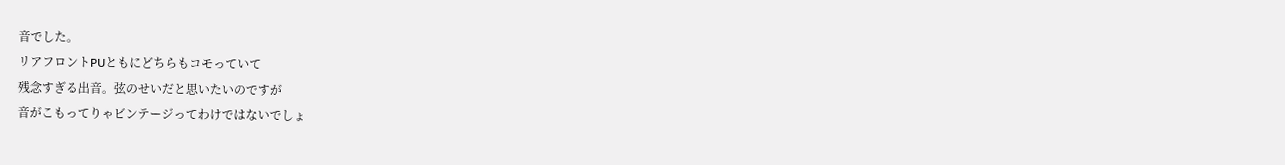音でした。
リアフロントPUともにどちらもコモっていて
残念すぎる出音。弦のせいだと思いたいのですが
音がこもってりゃビンテージってわけではないでしょ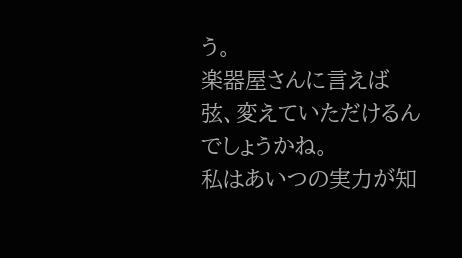う。
楽器屋さんに言えば弦、変えていただけるんでしょうかね。
私はあいつの実力が知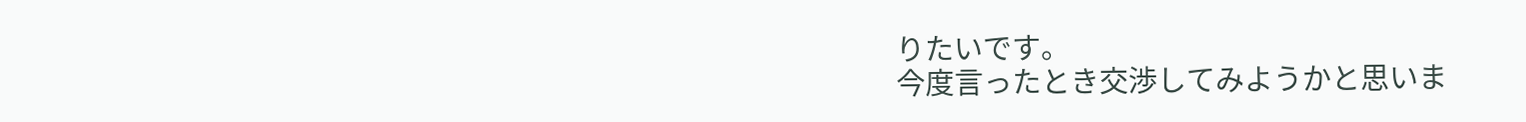りたいです。
今度言ったとき交渉してみようかと思いま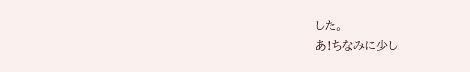した。
あ!ちなみに少し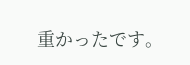重かったです。